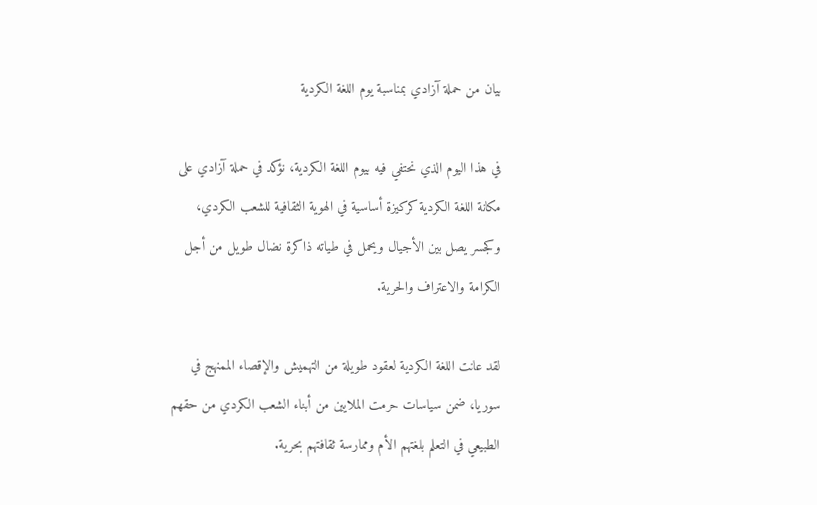بيان من حملة آزادي بمناسبة يوم اللغة الكردية

في هذا اليوم الذي نحتفي فيه بيوم اللغة الكردية، نؤكد في حملة آزادي على مكانة اللغة الكردية كركيزة أساسية في الهوية الثقافية للشعب الكردي، وكجسر يصل بين الأجيال ويحمل في طياته ذاكرة نضال طويل من أجل الكرامة والاعتراف والحرية.

لقد عانت اللغة الكردية لعقود طويلة من التهميش والإقصاء الممنهج في سوريا، ضمن سياسات حرمت الملايين من أبناء الشعب الكردي من حقهم الطبيعي في التعلم بلغتهم الأم وممارسة ثقافتهم بحرية.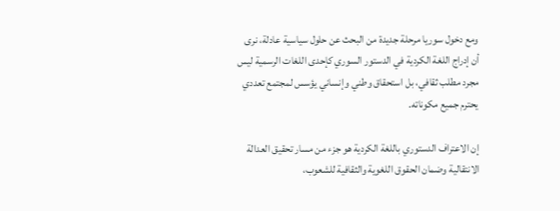ومع دخول سوريا مرحلة جديدة من البحث عن حلول سياسية عادلة، نرى أن إدراج اللغة الكردية في الدستور السوري كإحدى اللغات الرسمية ليس مجرد مطلب ثقافي، بل استحقاق وطني وإنساني يؤسس لمجتمع تعددي يحترم جميع مكوناته.

إن الاعتراف الدستوري باللغة الكردية هو جزء من مسار تحقيق العدالة الانتقالية وضمان الحقوق اللغوية والثقافية للشعوب،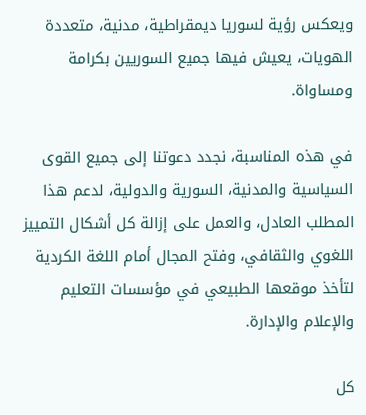ويعكس رؤية لسوريا ديمقراطية، مدنية، متعددة الهويات، يعيش فيها جميع السوريين بكرامة ومساواة.

في هذه المناسبة، نجدد دعوتنا إلى جميع القوى السياسية والمدنية، السورية والدولية، لدعم هذا المطلب العادل، والعمل على إزالة كل أشكال التمييز اللغوي والثقافي، وفتح المجال أمام اللغة الكردية لتأخذ موقعها الطبيعي في مؤسسات التعليم والإعلام والإدارة.

كل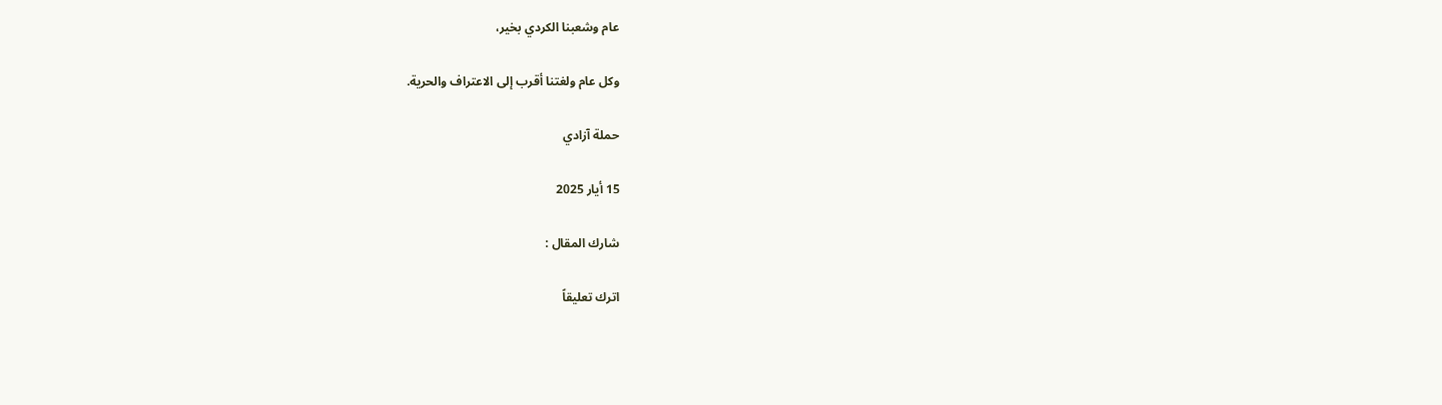عام وشعبنا الكردي بخير،

وكل عام ولغتنا أقرب إلى الاعتراف والحرية.

حملة آزادي

15 أيار 2025

شارك المقال :

اترك تعليقاً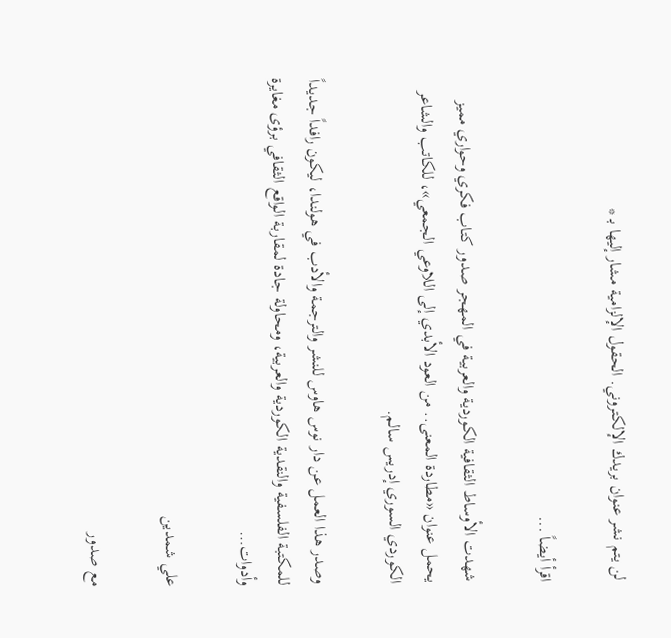لن يتم نشر عنوان بريدك الإلكتروني. الحقول الإلزامية مشار إليها بـ *

اقرأ أيضاً ...

شهدت الأوساط الثقافية الكوردية والعربية في المهجر صدور كتاب فكري وحواري مميز يحمل عنوان «مطاردة المعنى.. من العود الأبدي إلى اللاوعي الجمعي»، للكاتب والشاعر الكوردي السوري إدريس سالم.

وصدر هذا العمل عن دار نوس هاوس للنشر والترجمة والأدب في هولندا، ليكون رافداً جديداً للمكتبة الفلسفية والنقدية الكوردية والعربية، ومحاولة جادة لمقاربة الواقع الثقافي برؤى مغايرة وأدوات…

علي شمدين

مع صدور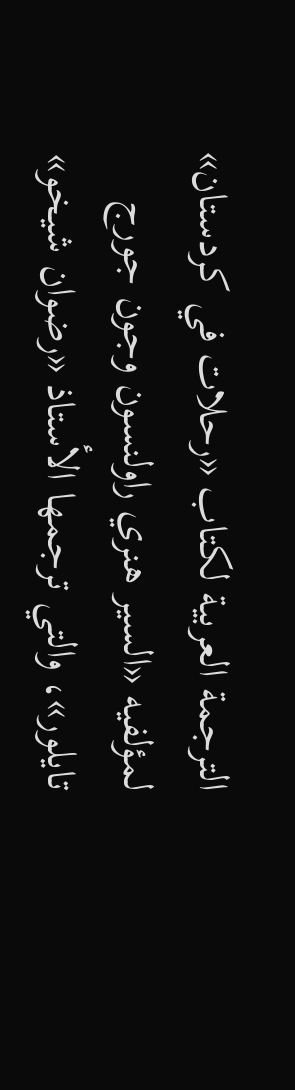الترجمة العربية لكتاب «رحلات في كردستان» لمؤلفيه «السير هنري راولنسون وجون جورج تايلور»، والتي ترجمها الأستاذ «رضوان شيخو»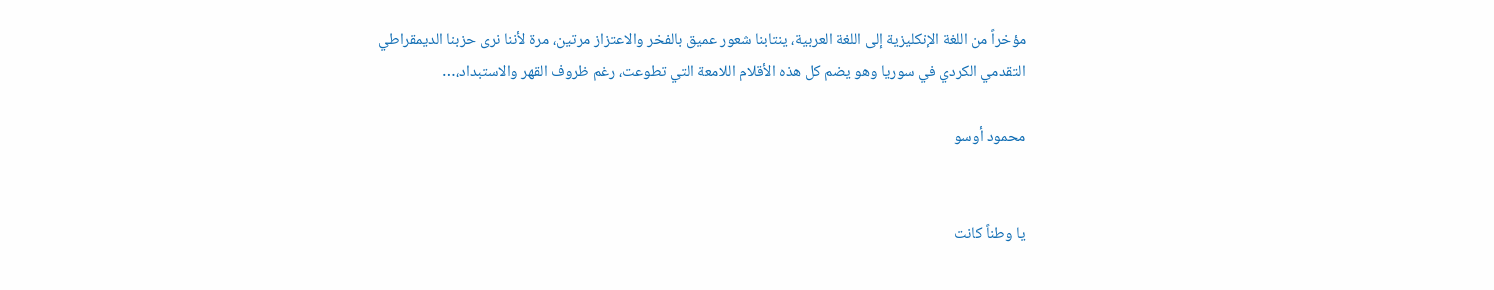مؤخراً من اللغة الإنكليزية إلى اللغة العربية، ينتابنا شعور عميق بالفخر والاعتزاز مرتين، مرة لأننا نرى حزبنا الديمقراطي التقدمي الكردي في سوريا وهو يضم كل هذه الأقلام اللامعة التي تطوعت، رغم ظروف القهر والاستبداد،…

محمود أوسو


يا وطناً كانت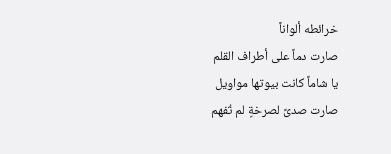خرائطه ألواناً
صارت دماً على أطراف القلم
يا شاماً كانت بيوتها مواويل
صارت صدىً لصرخةٍ لم تُفهم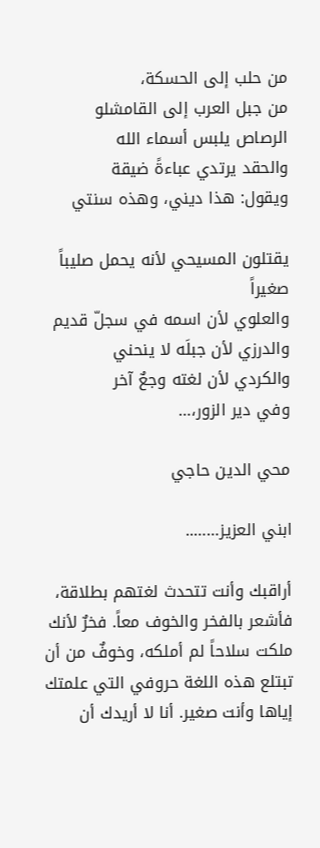من حلب إلى الحسكة،
من جبل العرب إلى القامشلو
الرصاص يلبس أسماء الله
والحقد يرتدي عباءةً ضيقة
ويقول: هذا ديني، وهذه سنتي

يقتلون المسيحي لأنه يحمل صليباً صغيراً
والعلوي لأن اسمه في سجلّ قديم
والدرزي لأن جبلَه لا ينحني
والكردي لأن لغته وجعٌ آخر
وفي دير الزور،…

محي الدين حاجي

ابني العزيز……..

أراقبك وأنت تتحدث لغتهم بطلاقة، فأشعر بالفخر والخوف معاً. فخرٌ لأنك ملكت سلاحاً لم أملكه، وخوفٌ من أن تبتلع هذه اللغة حروفي التي علمتك إياها وأنت صغير. أنا لا أريدك أن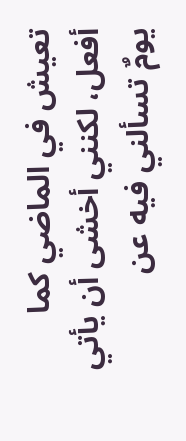تعيش في الماضي كما أفعل، لكنني أخشى أن يأتي يومٌ تسألني فيه عن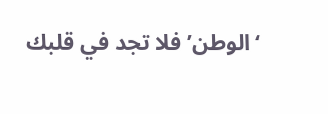‘الوطن’ فلا تجد في قلبك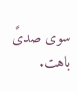سوى صدىً باهت.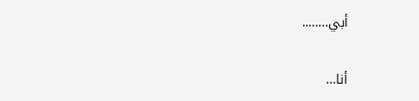أبي……..

أنا…